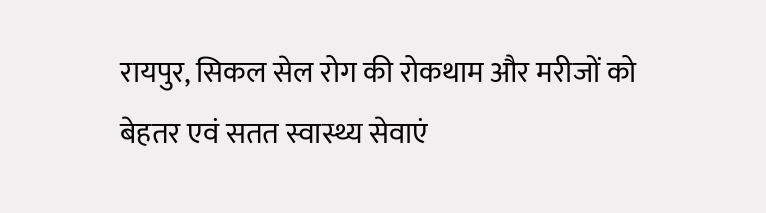रायपुर, सिकल सेल रोग की रोकथाम और मरीजों को बेहतर एवं सतत स्वास्थ्य सेवाएं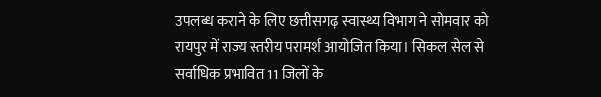उपलब्ध कराने के लिए छत्तीसगढ़ स्वास्थ्य विभाग ने सोमवार को रायपुर में राज्य स्तरीय परामर्श आयोजित किया। सिकल सेल से सर्वाधिक प्रभावित 11 जिलों के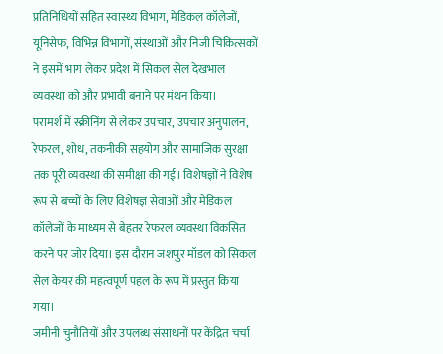प्रतिनिधियों सहित स्वास्थ्य विभाग, मेडिकल कॉलेजों, यूनिसेफ, विभिन्न विभागों, संस्थाओं और निजी चिकित्सकों ने इसमें भाग लेकर प्रदेश में सिकल सेल देखभाल व्यवस्था को और प्रभावी बनाने पर मंथन किया।
परामर्श में स्क्रीनिंग से लेकर उपचार, उपचार अनुपालन, रेफरल, शोध, तकनीकी सहयोग और सामाजिक सुरक्षा तक पूरी व्यवस्था की समीक्षा की गई। विशेषज्ञों ने विशेष रूप से बच्चों के लिए विशेषज्ञ सेवाओं और मेडिकल कॉलेजों के माध्यम से बेहतर रेफरल व्यवस्था विकसित करने पर जोर दिया। इस दौरान जशपुर मॉडल को सिकल सेल केयर की महत्वपूर्ण पहल के रूप में प्रस्तुत किया गया।
जमीनी चुनौतियों और उपलब्ध संसाधनों पर केंद्रित चर्चा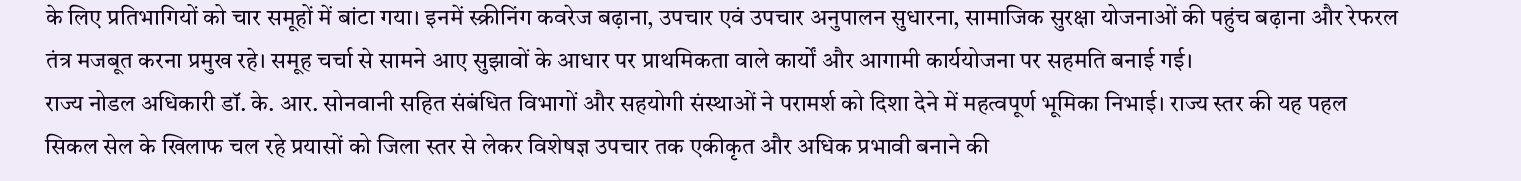के लिए प्रतिभागियों को चार समूहों में बांटा गया। इनमें स्क्रीनिंग कवरेज बढ़ाना, उपचार एवं उपचार अनुपालन सुधारना, सामाजिक सुरक्षा योजनाओं की पहुंच बढ़ाना और रेफरल तंत्र मजबूत करना प्रमुख रहे। समूह चर्चा से सामने आए सुझावों के आधार पर प्राथमिकता वाले कार्यों और आगामी कार्ययोजना पर सहमति बनाई गई।
राज्य नोडल अधिकारी डॉ. के. आर. सोनवानी सहित संबंधित विभागों और सहयोगी संस्थाओं ने परामर्श को दिशा देने में महत्वपूर्ण भूमिका निभाई। राज्य स्तर की यह पहल सिकल सेल के खिलाफ चल रहे प्रयासों को जिला स्तर से लेकर विशेषज्ञ उपचार तक एकीकृत और अधिक प्रभावी बनाने की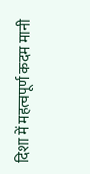दिशा में महत्वपूर्ण कदम मानी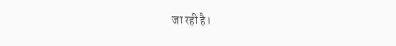जा रही है।